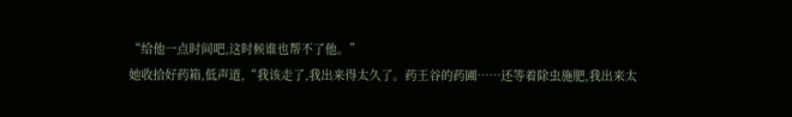“给他一点时间吧,这时候谁也帮不了他。”
她收拾好药箱,低声道,“我该走了,我出来得太久了。药王谷的药圃……还等着除虫施肥,我出来太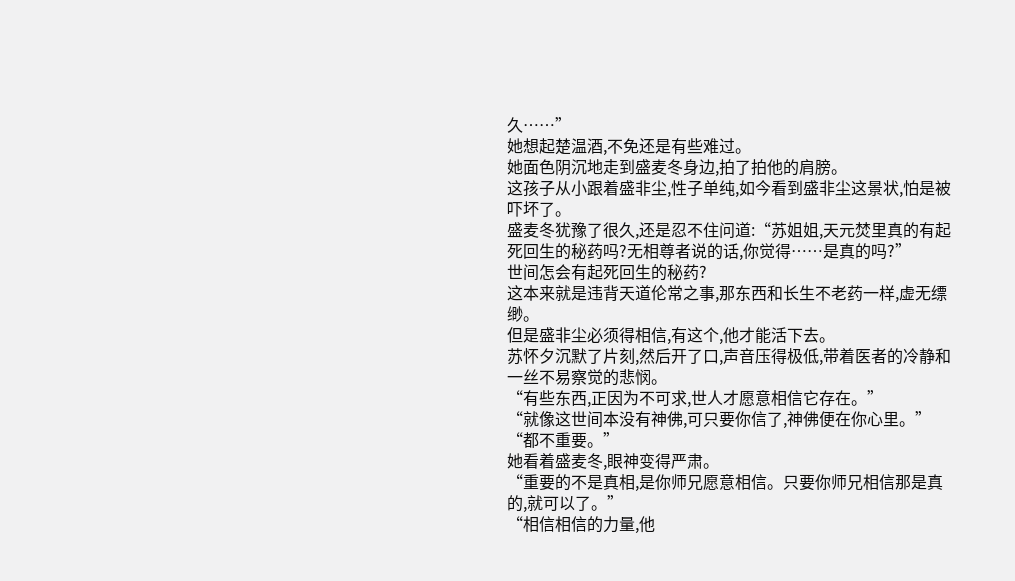久……”
她想起楚温酒,不免还是有些难过。
她面色阴沉地走到盛麦冬身边,拍了拍他的肩膀。
这孩子从小跟着盛非尘,性子单纯,如今看到盛非尘这景状,怕是被吓坏了。
盛麦冬犹豫了很久,还是忍不住问道:“苏姐姐,天元焚里真的有起死回生的秘药吗?无相尊者说的话,你觉得……是真的吗?”
世间怎会有起死回生的秘药?
这本来就是违背天道伦常之事,那东西和长生不老药一样,虚无缥缈。
但是盛非尘必须得相信,有这个,他才能活下去。
苏怀夕沉默了片刻,然后开了口,声音压得极低,带着医者的冷静和一丝不易察觉的悲悯。
“有些东西,正因为不可求,世人才愿意相信它存在。”
“就像这世间本没有神佛,可只要你信了,神佛便在你心里。”
“都不重要。”
她看着盛麦冬,眼神变得严肃。
“重要的不是真相,是你师兄愿意相信。只要你师兄相信那是真的,就可以了。”
“相信相信的力量,他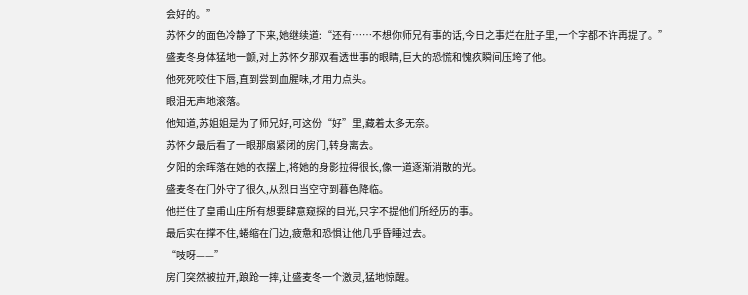会好的。”
苏怀夕的面色冷静了下来,她继续道:“还有……不想你师兄有事的话,今日之事烂在肚子里,一个字都不许再提了。”
盛麦冬身体猛地一颤,对上苏怀夕那双看透世事的眼睛,巨大的恐慌和愧疚瞬间压垮了他。
他死死咬住下唇,直到尝到血腥味,才用力点头。
眼泪无声地滚落。
他知道,苏姐姐是为了师兄好,可这份“好”里,藏着太多无奈。
苏怀夕最后看了一眼那扇紧闭的房门,转身离去。
夕阳的余晖落在她的衣摆上,将她的身影拉得很长,像一道逐渐消散的光。
盛麦冬在门外守了很久,从烈日当空守到暮色降临。
他拦住了皇甫山庄所有想要肆意窥探的目光,只字不提他们所经历的事。
最后实在撑不住,蜷缩在门边,疲惫和恐惧让他几乎昏睡过去。
“吱呀——”
房门突然被拉开,踉跄一摔,让盛麦冬一个激灵,猛地惊醒。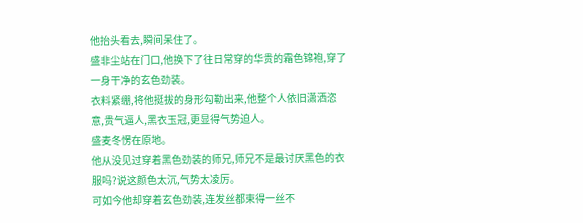他抬头看去,瞬间呆住了。
盛非尘站在门口,他换下了往日常穿的华贵的霜色锦袍,穿了一身干净的玄色劲装。
衣料紧绷,将他挺拔的身形勾勒出来,他整个人依旧潇洒恣意,贵气逼人,黑衣玉冠,更显得气势迫人。
盛麦冬愣在原地。
他从没见过穿着黑色劲装的师兄,师兄不是最讨厌黑色的衣服吗?说这颜色太沉,气势太凌厉。
可如今他却穿着玄色劲装,连发丝都束得一丝不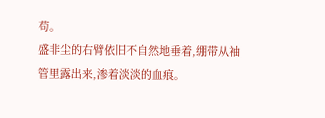苟。
盛非尘的右臂依旧不自然地垂着,绷带从袖管里露出来,渗着淡淡的血痕。